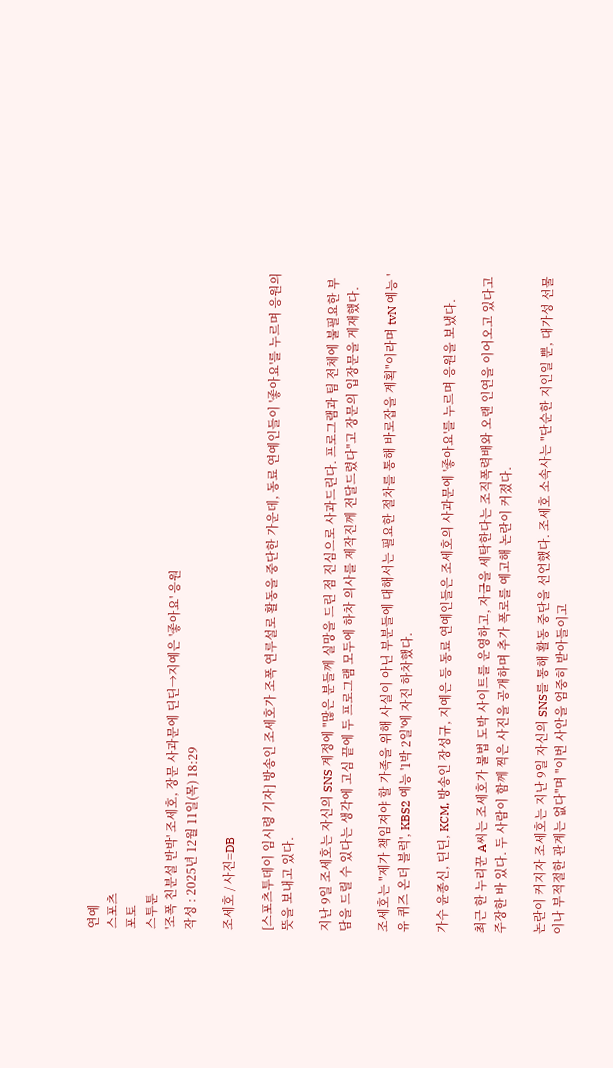연예
스포츠
포토
스투툰
'조폭 친분설 반박' 조세호, 장문 사과문에 딘딘→지예은 '좋아요' 응원
작성 : 2025년 12월 11일(목) 18:29

조세호 / 사진=DB

[스포츠투데이 임시령 기자] 방송인 조세호가 조폭 연루설로 활동을 중단한 가운데, 동료 연예인들이 '좋아요'를 누르며 응원의 뜻을 보내고 있다.

지난 9일 조세호는 자신의 SNS 계정에 "많은 분들께 실망을 드린 점 진심으로 사과드린다. 프로그램과 팀 전체에 불필요한 부담을 드릴 수 있다는 생각에 고심 끝에 두 프로그램 모두에 하차 의사를 제작진께 전달드렸다"고 장문의 입장문을 게재했다.

조세호는 "제가 책임져야 할 가족을 위해 사실이 아닌 부분들에 대해서는 필요한 절차를 통해 바로잡을 계획"이라며 tvN 예능 '유 퀴즈 온더 블럭', KBS2 예능 '1박 2일'에 자진 하차했다.

가수 윤종신, 딘딘, KCM, 방송인 장성규, 지예은 등 동료 연예인들은 조세호의 사과문에 '좋아요'를 누르며 응원을 보냈다.

최근 한 누리꾼 A씨는 조세호가 불법 도박 사이트를 운영하고, 자금을 세탁한다는 조직폭력배와 오랜 인연을 이어오고 있다고 주장한 바 있다. 두 사람이 함께 찍은 사진을 공개하며 추가 폭로를 예고해 논란이 커졌다.

논란이 커지자 조세호는 지난 9일 자신의 SNS를 통해 활동 중단을 선언했다. 조세호 소속사는 "단순한 지인일 뿐, 대가성 선물이나 부적절한 관계는 없다"며 "이번 사안을 엄중히 받아들이고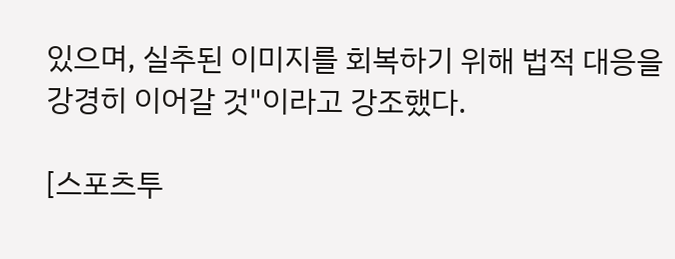있으며, 실추된 이미지를 회복하기 위해 법적 대응을 강경히 이어갈 것"이라고 강조했다.

[스포츠투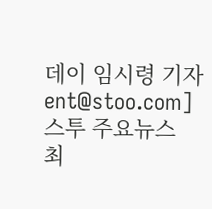데이 임시령 기자 ent@stoo.com]
스투 주요뉴스
최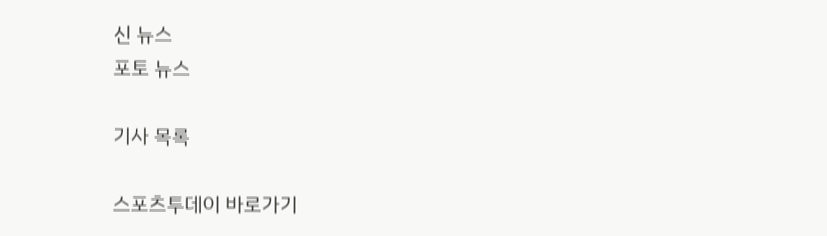신 뉴스
포토 뉴스

기사 목록

스포츠투데이 바로가기